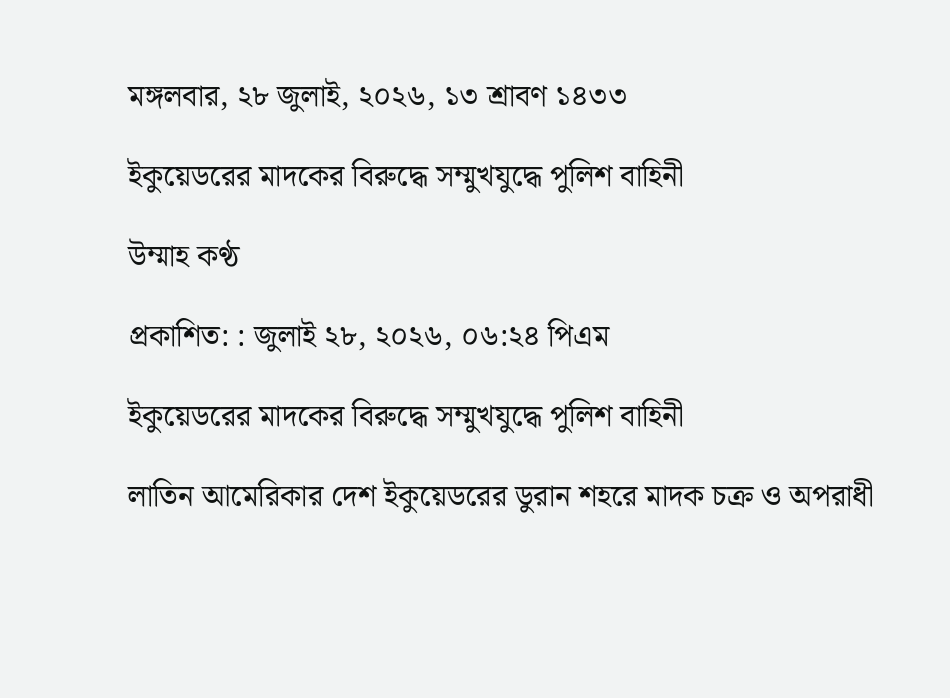মঙ্গলবার, ২৮ জুলাই, ২০২৬, ১৩ শ্রাবণ ১৪৩৩

ইকুয়েডরের মাদকের বিরুদ্ধে সম্মুখযুদ্ধে পুলিশ বাহিনী

উম্মাহ কণ্ঠ

প্রকাশিত: : জুলাই ২৮, ২০২৬, ০৬:২৪ পিএম

ইকুয়েডরের মাদকের বিরুদ্ধে সম্মুখযুদ্ধে পুলিশ বাহিনী

লাতিন আমেরিকার দেশ ইকুয়েডরের ডুরান শহরে মাদক চক্র ও অপরাধী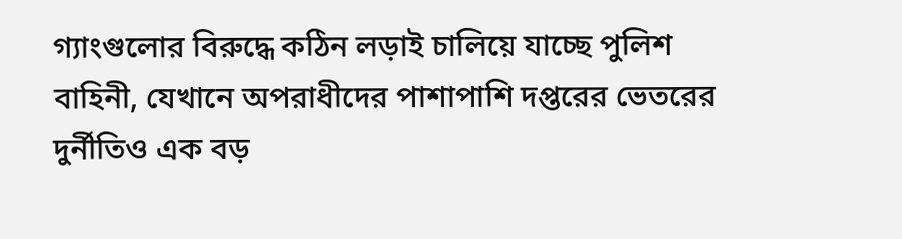গ্যাংগুলোর বিরুদ্ধে কঠিন লড়াই চালিয়ে যাচ্ছে পুলিশ বাহিনী, যেখানে অপরাধীদের পাশাপাশি দপ্তরের ভেতরের দুর্নীতিও এক বড়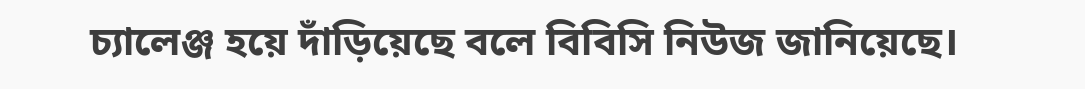চ্যালেঞ্জ হয়ে দাঁড়িয়েছে বলে বিবিসি নিউজ জানিয়েছে।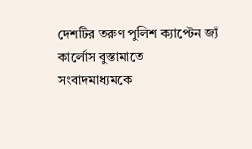দেশটির তরুণ পুলিশ ক্যাপ্টেন জ্যঁ কার্লোস বুস্তামাতে সংবাদমাধ্যমকে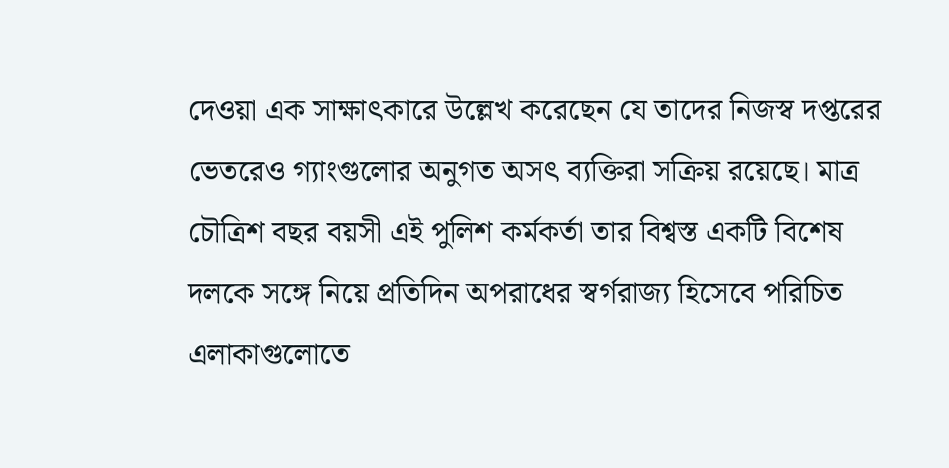দেওয়া এক সাক্ষাৎকারে উল্লেখ করেছেন যে তাদের নিজস্ব দপ্তরের ভেতরেও গ্যাংগুলোর অনুগত অসৎ ব্যক্তিরা সক্রিয় রয়েছে। মাত্র চৌত্রিশ বছর বয়সী এই পুলিশ কর্মকর্তা তার বিশ্বস্ত একটি বিশেষ দলকে সঙ্গে নিয়ে প্রতিদিন অপরাধের স্বর্গরাজ্য হিসেবে পরিচিত এলাকাগুলোতে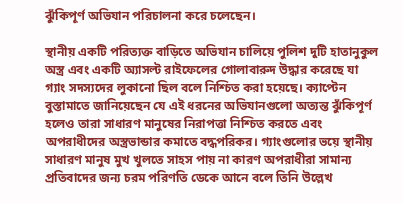ঝুঁকিপূর্ণ অভিযান পরিচালনা করে চলেছেন।

স্থানীয় একটি পরিত্যক্ত বাড়িতে অভিযান চালিয়ে পুলিশ দুটি হাতানুকুল অস্ত্র এবং একটি অ্যাসল্ট রাইফেলের গোলাবারুদ উদ্ধার করেছে যা গ্যাং সদস্যদের লুকানো ছিল বলে নিশ্চিত করা হয়েছে। ক্যাপ্টেন বুস্তামাতে জানিয়েছেন যে এই ধরনের অভিযানগুলো অত্যন্ত ঝুঁকিপূর্ণ হলেও তারা সাধারণ মানুষের নিরাপত্তা নিশ্চিত করতে এবং অপরাধীদের অস্ত্রভান্ডার কমাতে বদ্ধপরিকর। গ্যাংগুলোর ভয়ে স্থানীয় সাধারণ মানুষ মুখ খুলতে সাহস পায় না কারণ অপরাধীরা সামান্য প্রতিবাদের জন্য চরম পরিণতি ডেকে আনে বলে তিনি উল্লেখ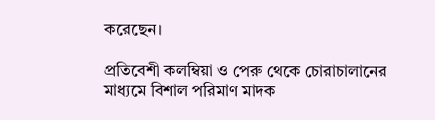করেছেন।

প্রতিবেশী কলম্বিয়া ও পেরু থেকে চোরাচালানের মাধ্যমে বিশাল পরিমাণ মাদক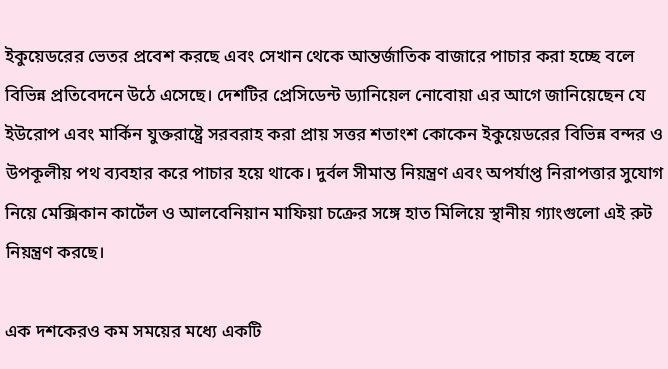ইকুয়েডরের ভেতর প্রবেশ করছে এবং সেখান থেকে আন্তর্জাতিক বাজারে পাচার করা হচ্ছে বলে বিভিন্ন প্রতিবেদনে উঠে এসেছে। দেশটির প্রেসিডেন্ট ড্যানিয়েল নোবোয়া এর আগে জানিয়েছেন যে ইউরোপ এবং মার্কিন যুক্তরাষ্ট্রে সরবরাহ করা প্রায় সত্তর শতাংশ কোকেন ইকুয়েডরের বিভিন্ন বন্দর ও উপকূলীয় পথ ব্যবহার করে পাচার হয়ে থাকে। দুর্বল সীমান্ত নিয়ন্ত্রণ এবং অপর্যাপ্ত নিরাপত্তার সুযোগ নিয়ে মেক্সিকান কার্টেল ও আলবেনিয়ান মাফিয়া চক্রের সঙ্গে হাত মিলিয়ে স্থানীয় গ্যাংগুলো এই রুট নিয়ন্ত্রণ করছে।

এক দশকেরও কম সময়ের মধ্যে একটি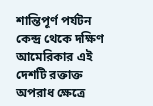শান্তিপূর্ণ পর্যটন কেন্দ্র থেকে দক্ষিণ আমেরিকার এই দেশটি রক্তাক্ত অপরাধ ক্ষেত্রে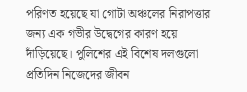পরিণত হয়েছে যা গোটা অঞ্চলের নিরাপত্তার জন্য এক গভীর উদ্বেগের কারণ হয়ে দাঁড়িয়েছে। পুলিশের এই বিশেষ দলগুলো প্রতিদিন নিজেদের জীবন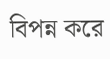বিপন্ন করে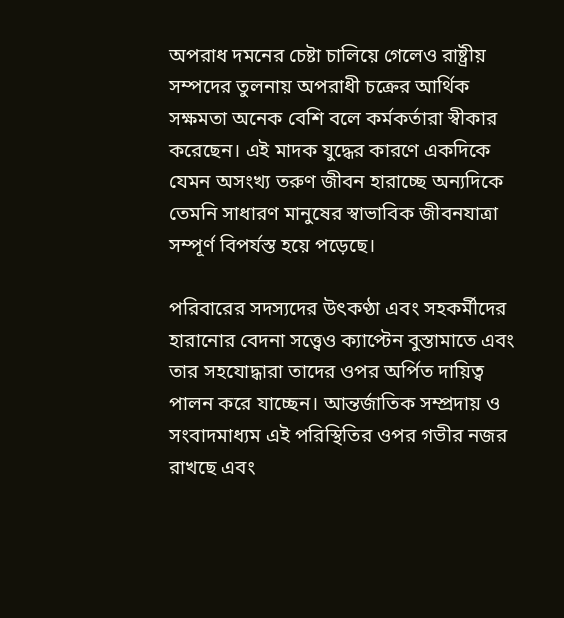অপরাধ দমনের চেষ্টা চালিয়ে গেলেও রাষ্ট্রীয় সম্পদের তুলনায় অপরাধী চক্রের আর্থিক সক্ষমতা অনেক বেশি বলে কর্মকর্তারা স্বীকার করেছেন। এই মাদক যুদ্ধের কারণে একদিকে যেমন অসংখ্য তরুণ জীবন হারাচ্ছে অন্যদিকে তেমনি সাধারণ মানুষের স্বাভাবিক জীবনযাত্রা সম্পূর্ণ বিপর্যস্ত হয়ে পড়েছে।

পরিবারের সদস্যদের উৎকণ্ঠা এবং সহকর্মীদের হারানোর বেদনা সত্ত্বেও ক্যাপ্টেন বুস্তামাতে এবং তার সহযোদ্ধারা তাদের ওপর অর্পিত দায়িত্ব পালন করে যাচ্ছেন। আন্তর্জাতিক সম্প্রদায় ও সংবাদমাধ্যম এই পরিস্থিতির ওপর গভীর নজর রাখছে এবং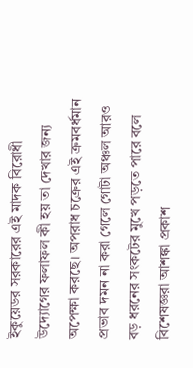ইকুয়েডর সরকারের এই মাদক বিরোধী উদ্যোগের ফলাফল কী হয় তা দেখার জন্য অপেক্ষা করছে। অপরাধ চক্রের এই ক্রমবর্ধমান প্রভাব দমন না করা গেলে গোটা অঞ্চল আরও বড় ধরনের সংকটের মুখে পড়তে পারে বলে বিশেষজ্ঞরা আশঙ্কা প্রকাশ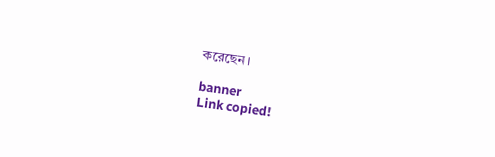করেছেন।

banner
Link copied!